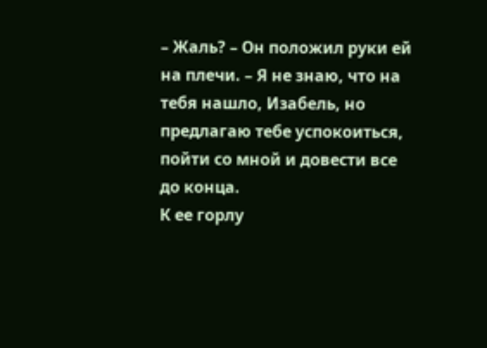– Жаль? – Он положил руки ей на плечи. – Я не знаю, что на тебя нашло, Изабель, но предлагаю тебе успокоиться, пойти со мной и довести все до конца.
К ее горлу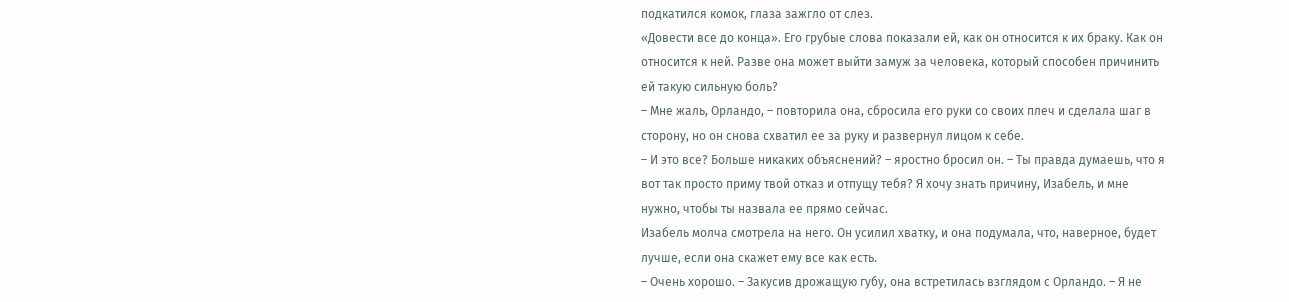подкатился комок, глаза зажгло от слез.
«Довести все до конца». Его грубые слова показали ей, как он относится к их браку. Как он относится к ней. Разве она может выйти замуж за человека, который способен причинить ей такую сильную боль?
– Мне жаль, Орландо, – повторила она, сбросила его руки со своих плеч и сделала шаг в сторону, но он снова схватил ее за руку и развернул лицом к себе.
– И это все? Больше никаких объяснений? – яростно бросил он. – Ты правда думаешь, что я вот так просто приму твой отказ и отпущу тебя? Я хочу знать причину, Изабель, и мне нужно, чтобы ты назвала ее прямо сейчас.
Изабель молча смотрела на него. Он усилил хватку, и она подумала, что, наверное, будет лучше, если она скажет ему все как есть.
– Очень хорошо. – Закусив дрожащую губу, она встретилась взглядом с Орландо. – Я не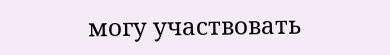могу участвовать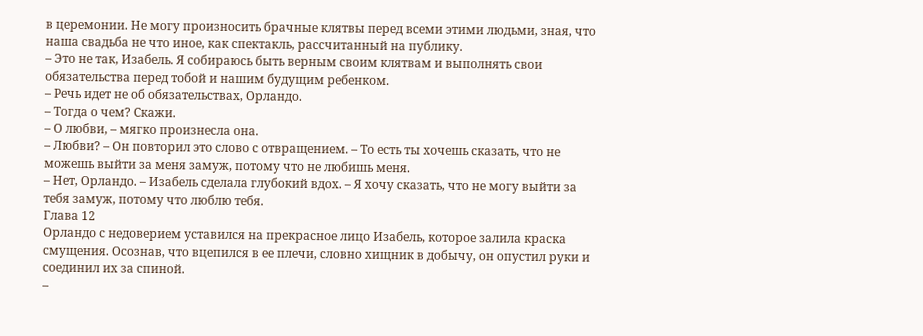в церемонии. Не могу произносить брачные клятвы перед всеми этими людьми, зная, что наша свадьба не что иное, как спектакль, рассчитанный на публику.
– Это не так, Изабель. Я собираюсь быть верным своим клятвам и выполнять свои обязательства перед тобой и нашим будущим ребенком.
– Речь идет не об обязательствах, Орландо.
– Тогда о чем? Скажи.
– О любви, – мягко произнесла она.
– Любви? – Он повторил это слово с отвращением. – То есть ты хочешь сказать, что не можешь выйти за меня замуж, потому что не любишь меня.
– Нет, Орландо. – Изабель сделала глубокий вдох. – Я хочу сказать, что не могу выйти за тебя замуж, потому что люблю тебя.
Глава 12
Орландо с недоверием уставился на прекрасное лицо Изабель, которое залила краска смущения. Осознав, что вцепился в ее плечи, словно хищник в добычу, он опустил руки и соединил их за спиной.
–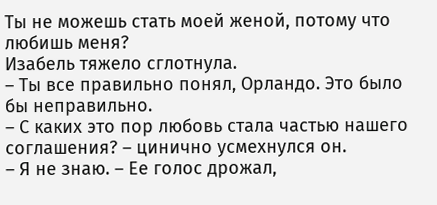Ты не можешь стать моей женой, потому что любишь меня?
Изабель тяжело сглотнула.
– Ты все правильно понял, Орландо. Это было бы неправильно.
– С каких это пор любовь стала частью нашего соглашения? – цинично усмехнулся он.
– Я не знаю. – Ее голос дрожал,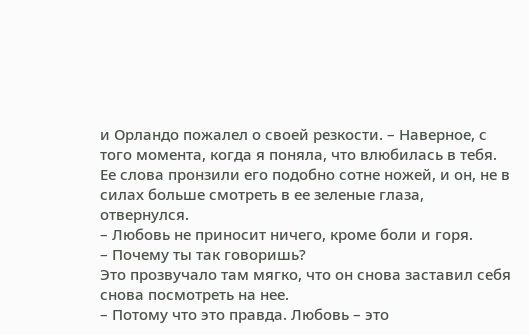и Орландо пожалел о своей резкости. – Наверное, с того момента, когда я поняла, что влюбилась в тебя.
Ее слова пронзили его подобно сотне ножей, и он, не в силах больше смотреть в ее зеленые глаза, отвернулся.
– Любовь не приносит ничего, кроме боли и горя.
– Почему ты так говоришь?
Это прозвучало там мягко, что он снова заставил себя снова посмотреть на нее.
– Потому что это правда. Любовь – это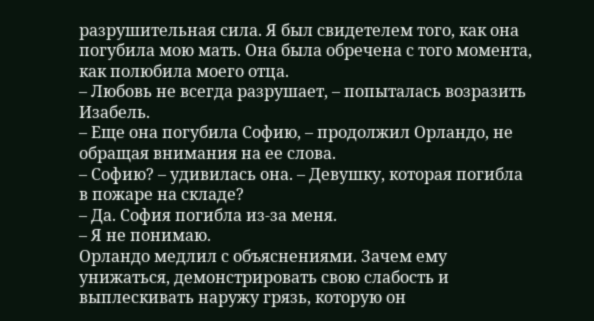разрушительная сила. Я был свидетелем того, как она погубила мою мать. Она была обречена с того момента, как полюбила моего отца.
– Любовь не всегда разрушает, – попыталась возразить Изабель.
– Еще она погубила Софию, – продолжил Орландо, не обращая внимания на ее слова.
– Софию? – удивилась она. – Девушку, которая погибла в пожаре на складе?
– Да. София погибла из-за меня.
– Я не понимаю.
Орландо медлил с объяснениями. Зачем ему унижаться, демонстрировать свою слабость и выплескивать наружу грязь, которую он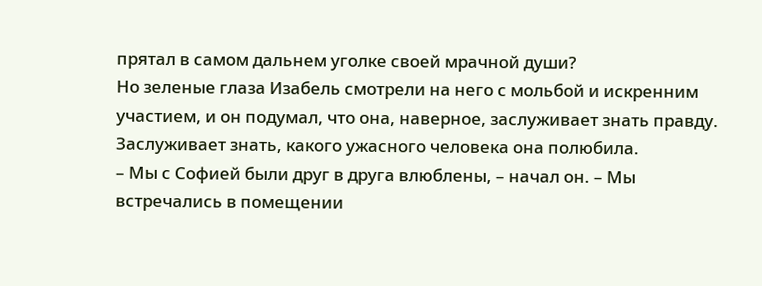прятал в самом дальнем уголке своей мрачной души?
Но зеленые глаза Изабель смотрели на него с мольбой и искренним участием, и он подумал, что она, наверное, заслуживает знать правду. Заслуживает знать, какого ужасного человека она полюбила.
– Мы с Софией были друг в друга влюблены, – начал он. – Мы встречались в помещении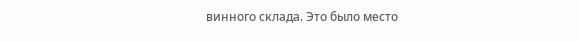винного склада. Это было место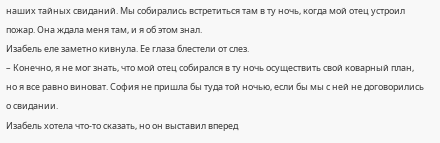наших тайных свиданий. Мы собирались встретиться там в ту ночь, когда мой отец устроил пожар. Она ждала меня там, и я об этом знал.
Изабель еле заметно кивнула. Ее глаза блестели от слез.
– Конечно, я не мог знать, что мой отец собирался в ту ночь осуществить свой коварный план, но я все равно виноват. София не пришла бы туда той ночью, если бы мы с ней не договорились о свидании.
Изабель хотела что-то сказать, но он выставил вперед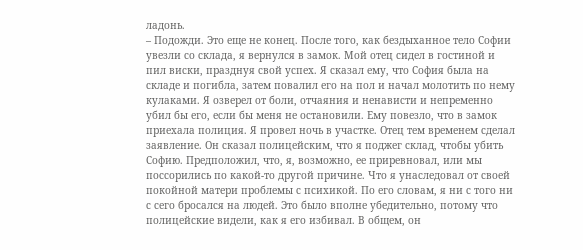ладонь.
– Подожди. Это еще не конец. После того, как бездыханное тело Софии увезли со склада, я вернулся в замок. Мой отец сидел в гостиной и пил виски, празднуя свой успех. Я сказал ему, что София была на складе и погибла, затем повалил его на пол и начал молотить по нему кулаками. Я озверел от боли, отчаяния и ненависти и непременно убил бы его, если бы меня не остановили. Ему повезло, что в замок приехала полиция. Я провел ночь в участке. Отец тем временем сделал заявление. Он сказал полицейским, что я поджег склад, чтобы убить Софию. Предположил, что, я, возможно, ее приревновал, или мы поссорились по какой-то другой причине. Что я унаследовал от своей покойной матери проблемы с психикой. По его словам, я ни с того ни с сего бросался на людей. Это было вполне убедительно, потому что полицейские видели, как я его избивал. В общем, он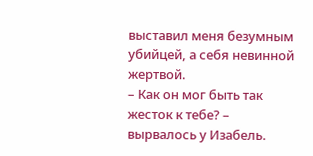выставил меня безумным убийцей, а себя невинной жертвой.
– Как он мог быть так жесток к тебе? – вырвалось у Изабель.